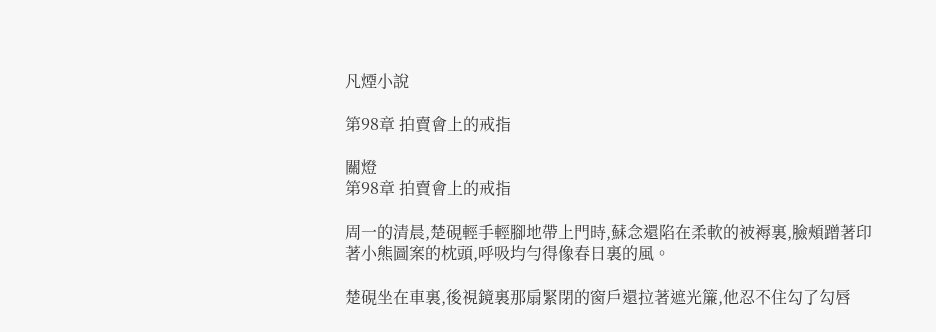凡煙小說

第98章 拍賣會上的戒指

關燈
第98章 拍賣會上的戒指

周一的清晨,楚硯輕手輕腳地帶上門時,蘇念還陷在柔軟的被褥裏,臉頰蹭著印著小熊圖案的枕頭,呼吸均勻得像春日裏的風。

楚硯坐在車裏,後視鏡裏那扇緊閉的窗戶還拉著遮光簾,他忍不住勾了勾唇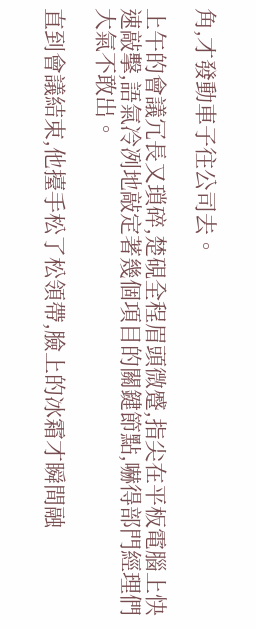角,才發動車子往公司去。

上午的會議冗長又瑣碎,楚硯全程眉頭微蹙,指尖在平板電腦上快速敲擊,語氣冷冽地敲定著幾個項目的關鍵節點,嚇得部門經理們大氣不敢出。

直到會議結束,他擡手松了松領帶,臉上的冰霜才瞬間融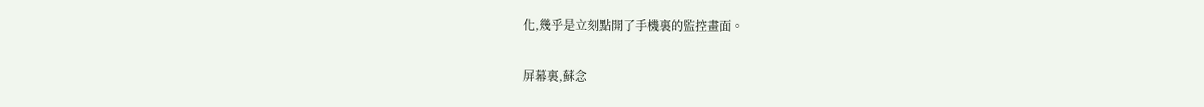化,幾乎是立刻點開了手機裏的監控畫面。

屏幕裏,蘇念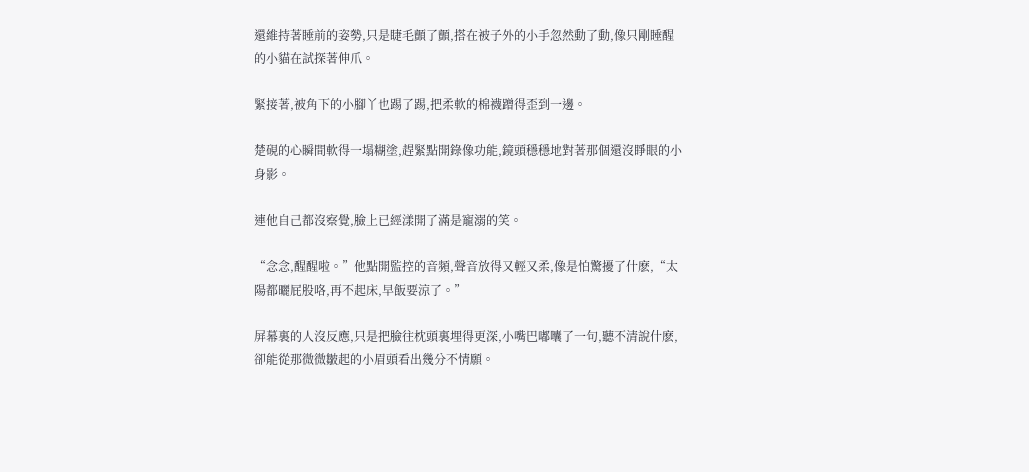還維持著睡前的姿勢,只是睫毛顫了顫,搭在被子外的小手忽然動了動,像只剛睡醒的小貓在試探著伸爪。

緊接著,被角下的小腳丫也踢了踢,把柔軟的棉襪蹭得歪到一邊。

楚硯的心瞬間軟得一塌糊塗,趕緊點開錄像功能,鏡頭穩穩地對著那個還沒睜眼的小身影。

連他自己都沒察覺,臉上已經漾開了滿是寵溺的笑。

“念念,醒醒啦。”他點開監控的音頻,聲音放得又輕又柔,像是怕驚擾了什麽,“太陽都曬屁股咯,再不起床,早飯要涼了。”

屏幕裏的人沒反應,只是把臉往枕頭裏埋得更深,小嘴巴嘟囔了一句,聽不清說什麽,卻能從那微微皺起的小眉頭看出幾分不情願。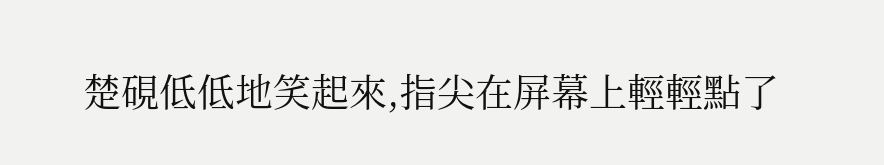楚硯低低地笑起來,指尖在屏幕上輕輕點了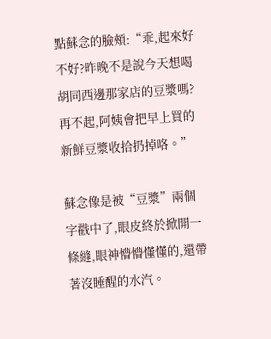點蘇念的臉頰:“乖,起來好不好?昨晚不是說今天想喝胡同西邊那家店的豆漿嗎?再不起,阿姨會把早上買的新鮮豆漿收拾扔掉咯。”

蘇念像是被“豆漿”兩個字戳中了,眼皮終於掀開一條縫,眼神懵懵懂懂的,還帶著沒睡醒的水汽。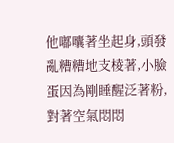他嘟囔著坐起身,頭發亂糟糟地支棱著,小臉蛋因為剛睡醒泛著粉,對著空氣悶悶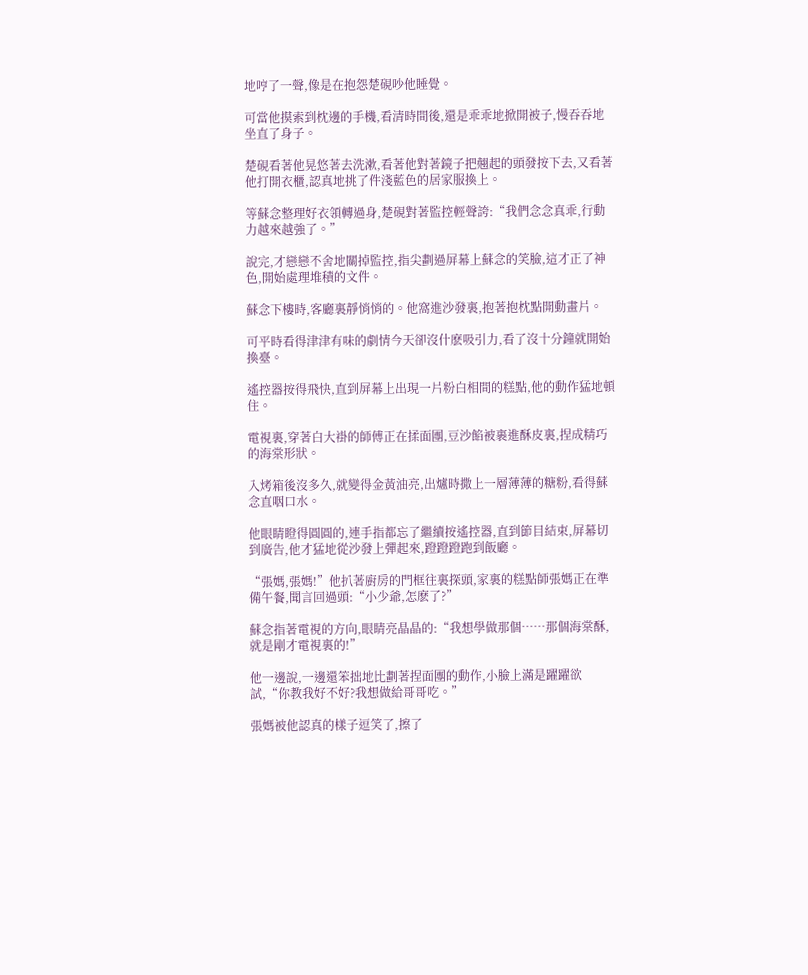地哼了一聲,像是在抱怨楚硯吵他睡覺。

可當他摸索到枕邊的手機,看清時間後,還是乖乖地掀開被子,慢吞吞地坐直了身子。

楚硯看著他晃悠著去洗漱,看著他對著鏡子把翹起的頭發按下去,又看著他打開衣櫃,認真地挑了件淺藍色的居家服換上。

等蘇念整理好衣領轉過身,楚硯對著監控輕聲誇:“我們念念真乖,行動力越來越強了。”

說完,才戀戀不舍地關掉監控,指尖劃過屏幕上蘇念的笑臉,這才正了神色,開始處理堆積的文件。

蘇念下樓時,客廳裏靜悄悄的。他窩進沙發裏,抱著抱枕點開動畫片。

可平時看得津津有味的劇情今天卻沒什麽吸引力,看了沒十分鐘就開始換臺。

遙控器按得飛快,直到屏幕上出現一片粉白相間的糕點,他的動作猛地頓住。

電視裏,穿著白大褂的師傅正在揉面團,豆沙餡被裹進酥皮裏,捏成精巧的海棠形狀。

入烤箱後沒多久,就變得金黃油亮,出爐時撒上一層薄薄的糖粉,看得蘇念直咽口水。

他眼睛瞪得圓圓的,連手指都忘了繼續按遙控器,直到節目結束,屏幕切到廣告,他才猛地從沙發上彈起來,蹬蹬蹬跑到飯廳。

“張媽,張媽!”他扒著廚房的門框往裏探頭,家裏的糕點師張媽正在準備午餐,聞言回過頭:“小少爺,怎麽了?”

蘇念指著電視的方向,眼睛亮晶晶的:“我想學做那個……那個海棠酥,就是剛才電視裏的!”

他一邊說,一邊還笨拙地比劃著捏面團的動作,小臉上滿是躍躍欲試,“你教我好不好?我想做給哥哥吃。”

張媽被他認真的樣子逗笑了,擦了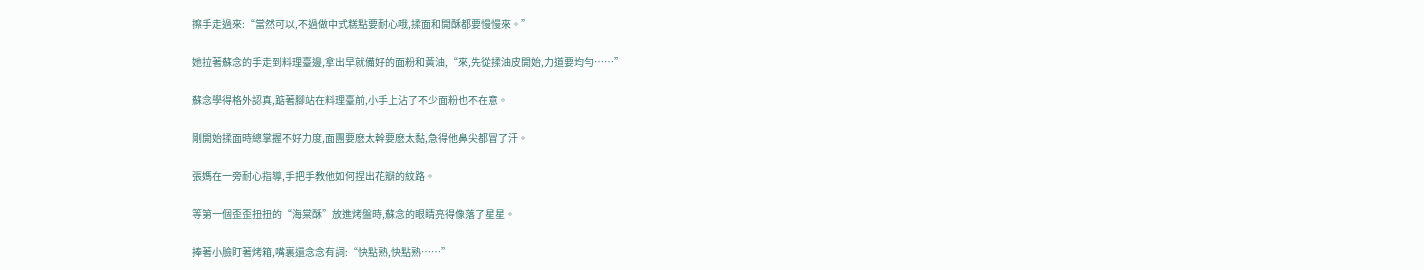擦手走過來:“當然可以,不過做中式糕點要耐心哦,揉面和開酥都要慢慢來。”

她拉著蘇念的手走到料理臺邊,拿出早就備好的面粉和黃油,“來,先從揉油皮開始,力道要均勻……”

蘇念學得格外認真,踮著腳站在料理臺前,小手上沾了不少面粉也不在意。

剛開始揉面時總掌握不好力度,面團要麽太幹要麽太黏,急得他鼻尖都冒了汗。

張媽在一旁耐心指導,手把手教他如何捏出花瓣的紋路。

等第一個歪歪扭扭的“海棠酥”放進烤盤時,蘇念的眼睛亮得像落了星星。

捧著小臉盯著烤箱,嘴裏還念念有詞:“快點熟,快點熟……”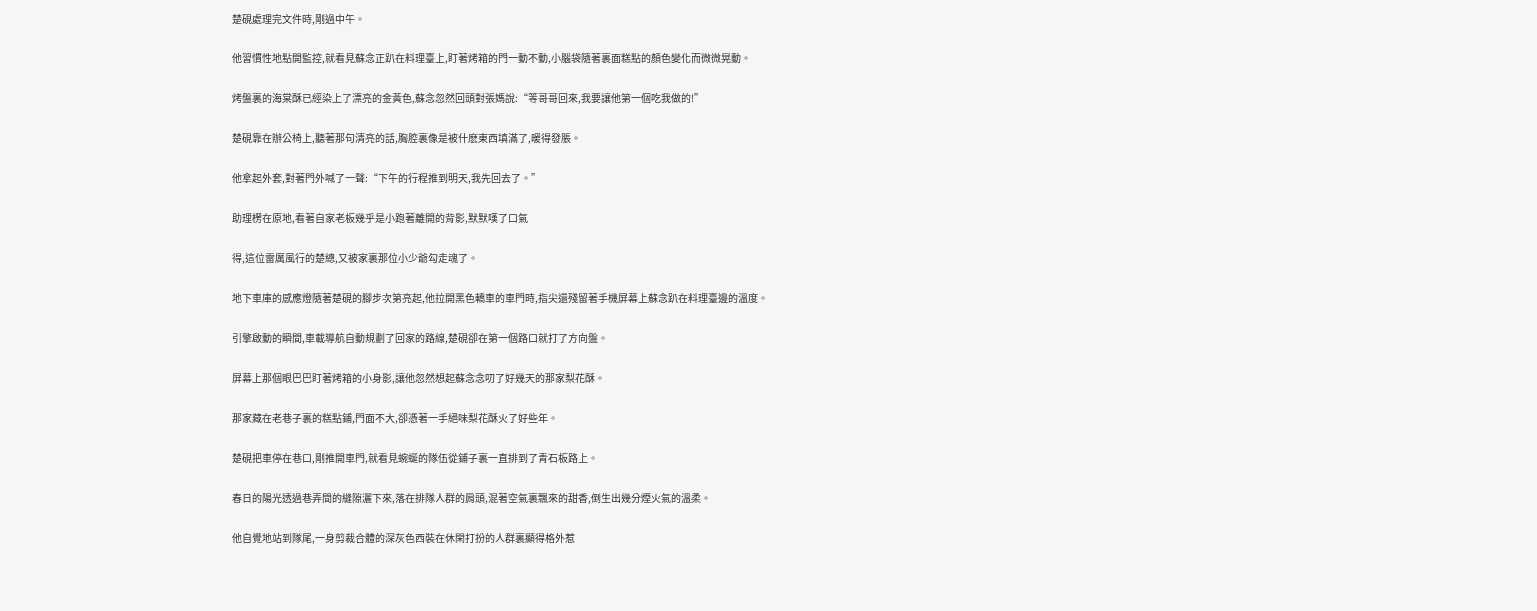楚硯處理完文件時,剛過中午。

他習慣性地點開監控,就看見蘇念正趴在料理臺上,盯著烤箱的門一動不動,小腦袋隨著裏面糕點的顏色變化而微微晃動。

烤盤裏的海棠酥已經染上了漂亮的金黃色,蘇念忽然回頭對張媽說:“等哥哥回來,我要讓他第一個吃我做的!”

楚硯靠在辦公椅上,聽著那句清亮的話,胸腔裏像是被什麽東西填滿了,暖得發脹。

他拿起外套,對著門外喊了一聲:“下午的行程推到明天,我先回去了。”

助理楞在原地,看著自家老板幾乎是小跑著離開的背影,默默嘆了口氣

得,這位雷厲風行的楚總,又被家裏那位小少爺勾走魂了。

地下車庫的感應燈隨著楚硯的腳步次第亮起,他拉開黑色轎車的車門時,指尖還殘留著手機屏幕上蘇念趴在料理臺邊的溫度。

引擎啟動的瞬間,車載導航自動規劃了回家的路線,楚硯卻在第一個路口就打了方向盤。

屏幕上那個眼巴巴盯著烤箱的小身影,讓他忽然想起蘇念念叨了好幾天的那家梨花酥。

那家藏在老巷子裏的糕點鋪,門面不大,卻憑著一手絕味梨花酥火了好些年。

楚硯把車停在巷口,剛推開車門,就看見蜿蜒的隊伍從鋪子裏一直排到了青石板路上。

春日的陽光透過巷弄間的縫隙灑下來,落在排隊人群的肩頭,混著空氣裏飄來的甜香,倒生出幾分煙火氣的溫柔。

他自覺地站到隊尾,一身剪裁合體的深灰色西裝在休閑打扮的人群裏顯得格外惹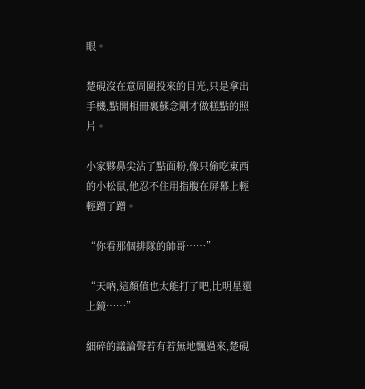眼。

楚硯沒在意周圍投來的目光,只是拿出手機,點開相冊裏蘇念剛才做糕點的照片。

小家夥鼻尖沾了點面粉,像只偷吃東西的小松鼠,他忍不住用指腹在屏幕上輕輕蹭了蹭。

“你看那個排隊的帥哥……”

“天吶,這顏值也太能打了吧,比明星還上鏡……”

細碎的議論聲若有若無地飄過來,楚硯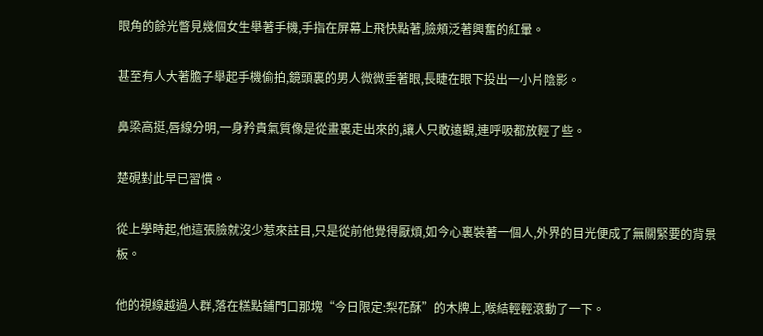眼角的餘光瞥見幾個女生舉著手機,手指在屏幕上飛快點著,臉頰泛著興奮的紅暈。

甚至有人大著膽子舉起手機偷拍,鏡頭裏的男人微微垂著眼,長睫在眼下投出一小片陰影。

鼻梁高挺,唇線分明,一身矜貴氣質像是從畫裏走出來的,讓人只敢遠觀,連呼吸都放輕了些。

楚硯對此早已習慣。

從上學時起,他這張臉就沒少惹來註目,只是從前他覺得厭煩,如今心裏裝著一個人,外界的目光便成了無關緊要的背景板。

他的視線越過人群,落在糕點鋪門口那塊“今日限定:梨花酥”的木牌上,喉結輕輕滾動了一下。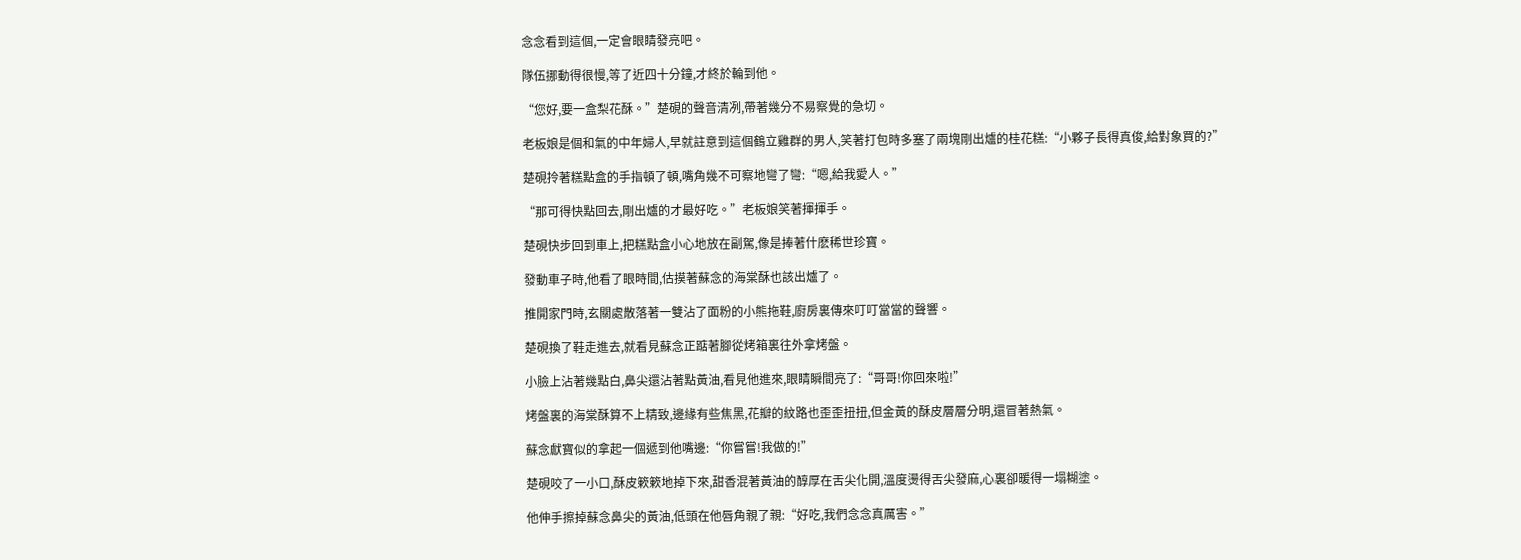念念看到這個,一定會眼睛發亮吧。

隊伍挪動得很慢,等了近四十分鐘,才終於輪到他。

“您好,要一盒梨花酥。”楚硯的聲音清冽,帶著幾分不易察覺的急切。

老板娘是個和氣的中年婦人,早就註意到這個鶴立雞群的男人,笑著打包時多塞了兩塊剛出爐的桂花糕:“小夥子長得真俊,給對象買的?”

楚硯拎著糕點盒的手指頓了頓,嘴角幾不可察地彎了彎:“嗯,給我愛人。”

“那可得快點回去,剛出爐的才最好吃。”老板娘笑著揮揮手。

楚硯快步回到車上,把糕點盒小心地放在副駕,像是捧著什麽稀世珍寶。

發動車子時,他看了眼時間,估摸著蘇念的海棠酥也該出爐了。

推開家門時,玄關處散落著一雙沾了面粉的小熊拖鞋,廚房裏傳來叮叮當當的聲響。

楚硯換了鞋走進去,就看見蘇念正踮著腳從烤箱裏往外拿烤盤。

小臉上沾著幾點白,鼻尖還沾著點黃油,看見他進來,眼睛瞬間亮了:“哥哥!你回來啦!”

烤盤裏的海棠酥算不上精致,邊緣有些焦黑,花瓣的紋路也歪歪扭扭,但金黃的酥皮層層分明,還冒著熱氣。

蘇念獻寶似的拿起一個遞到他嘴邊:“你嘗嘗!我做的!”

楚硯咬了一小口,酥皮簌簌地掉下來,甜香混著黃油的醇厚在舌尖化開,溫度燙得舌尖發麻,心裏卻暖得一塌糊塗。

他伸手擦掉蘇念鼻尖的黃油,低頭在他唇角親了親:“好吃,我們念念真厲害。”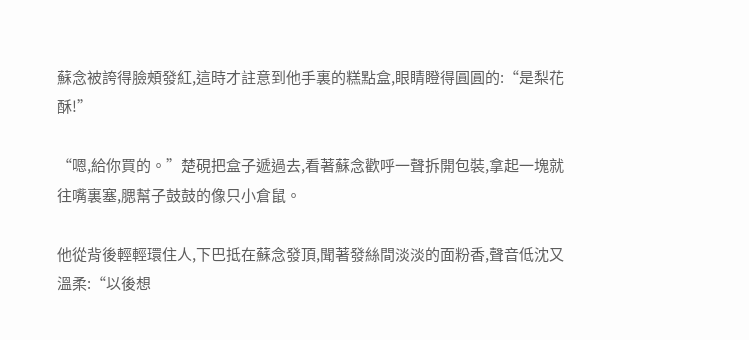蘇念被誇得臉頰發紅,這時才註意到他手裏的糕點盒,眼睛瞪得圓圓的:“是梨花酥!”

“嗯,給你買的。”楚硯把盒子遞過去,看著蘇念歡呼一聲拆開包裝,拿起一塊就往嘴裏塞,腮幫子鼓鼓的像只小倉鼠。

他從背後輕輕環住人,下巴抵在蘇念發頂,聞著發絲間淡淡的面粉香,聲音低沈又溫柔:“以後想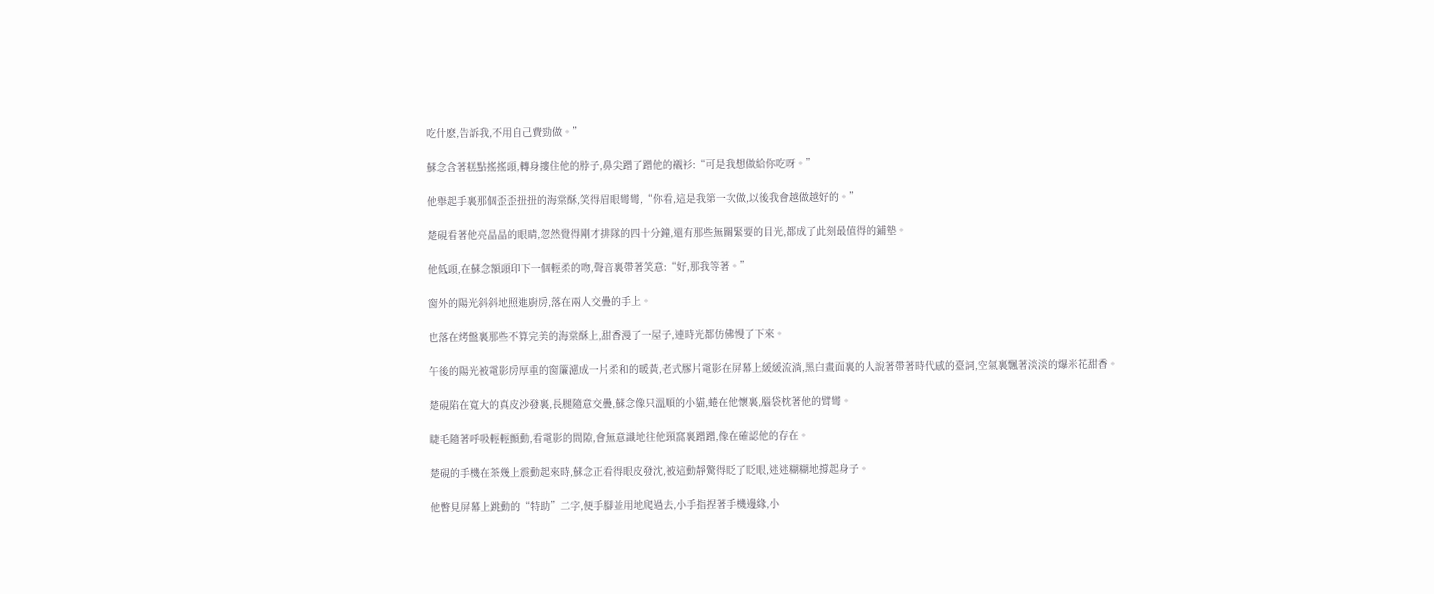吃什麽,告訴我,不用自己費勁做。”

蘇念含著糕點搖搖頭,轉身摟住他的脖子,鼻尖蹭了蹭他的襯衫:“可是我想做給你吃呀。”

他舉起手裏那個歪歪扭扭的海棠酥,笑得眉眼彎彎,“你看,這是我第一次做,以後我會越做越好的。”

楚硯看著他亮晶晶的眼睛,忽然覺得剛才排隊的四十分鐘,還有那些無關緊要的目光,都成了此刻最值得的鋪墊。

他低頭,在蘇念額頭印下一個輕柔的吻,聲音裏帶著笑意:“好,那我等著。”

窗外的陽光斜斜地照進廚房,落在兩人交疊的手上。

也落在烤盤裏那些不算完美的海棠酥上,甜香漫了一屋子,連時光都仿佛慢了下來。

午後的陽光被電影房厚重的窗簾濾成一片柔和的暖黃,老式膠片電影在屏幕上緩緩流淌,黑白畫面裏的人說著帶著時代感的臺詞,空氣裏飄著淡淡的爆米花甜香。

楚硯陷在寬大的真皮沙發裏,長腿隨意交疊,蘇念像只溫順的小貓,蜷在他懷裏,腦袋枕著他的臂彎。

睫毛隨著呼吸輕輕顫動,看電影的間隙,會無意識地往他頸窩裏蹭蹭,像在確認他的存在。

楚硯的手機在茶幾上震動起來時,蘇念正看得眼皮發沈,被這動靜驚得眨了眨眼,迷迷糊糊地撐起身子。

他瞥見屏幕上跳動的“特助”二字,便手腳並用地爬過去,小手指捏著手機邊緣,小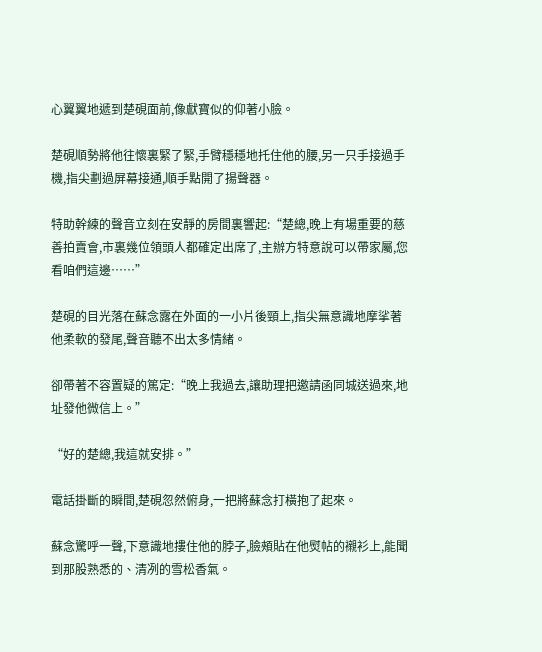心翼翼地遞到楚硯面前,像獻寶似的仰著小臉。

楚硯順勢將他往懷裏緊了緊,手臂穩穩地托住他的腰,另一只手接過手機,指尖劃過屏幕接通,順手點開了揚聲器。

特助幹練的聲音立刻在安靜的房間裏響起:“楚總,晚上有場重要的慈善拍賣會,市裏幾位領頭人都確定出席了,主辦方特意說可以帶家屬,您看咱們這邊……”

楚硯的目光落在蘇念露在外面的一小片後頸上,指尖無意識地摩挲著他柔軟的發尾,聲音聽不出太多情緒。

卻帶著不容置疑的篤定:“晚上我過去,讓助理把邀請函同城送過來,地址發他微信上。”

“好的楚總,我這就安排。”

電話掛斷的瞬間,楚硯忽然俯身,一把將蘇念打橫抱了起來。

蘇念驚呼一聲,下意識地摟住他的脖子,臉頰貼在他熨帖的襯衫上,能聞到那股熟悉的、清冽的雪松香氣。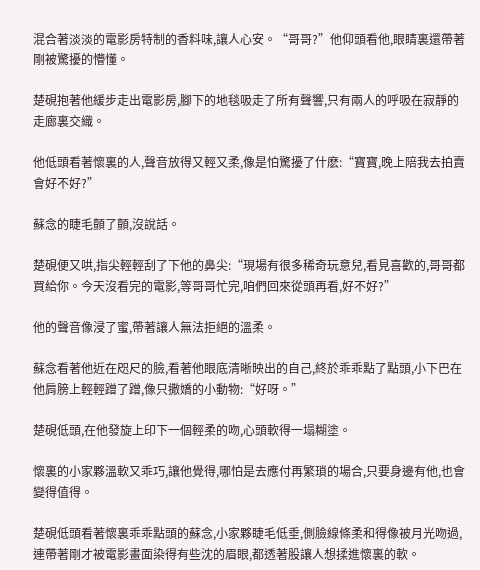混合著淡淡的電影房特制的香料味,讓人心安。“哥哥?”他仰頭看他,眼睛裏還帶著剛被驚擾的懵懂。

楚硯抱著他緩步走出電影房,腳下的地毯吸走了所有聲響,只有兩人的呼吸在寂靜的走廊裏交織。

他低頭看著懷裏的人,聲音放得又輕又柔,像是怕驚擾了什麽:“寶寶,晚上陪我去拍賣會好不好?”

蘇念的睫毛顫了顫,沒說話。

楚硯便又哄,指尖輕輕刮了下他的鼻尖:“現場有很多稀奇玩意兒,看見喜歡的,哥哥都買給你。今天沒看完的電影,等哥哥忙完,咱們回來從頭再看,好不好?”

他的聲音像浸了蜜,帶著讓人無法拒絕的溫柔。

蘇念看著他近在咫尺的臉,看著他眼底清晰映出的自己,終於乖乖點了點頭,小下巴在他肩膀上輕輕蹭了蹭,像只撒嬌的小動物:“好呀。”

楚硯低頭,在他發旋上印下一個輕柔的吻,心頭軟得一塌糊塗。

懷裏的小家夥溫軟又乖巧,讓他覺得,哪怕是去應付再繁瑣的場合,只要身邊有他,也會變得值得。

楚硯低頭看著懷裏乖乖點頭的蘇念,小家夥睫毛低垂,側臉線條柔和得像被月光吻過,連帶著剛才被電影畫面染得有些沈的眉眼,都透著股讓人想揉進懷裏的軟。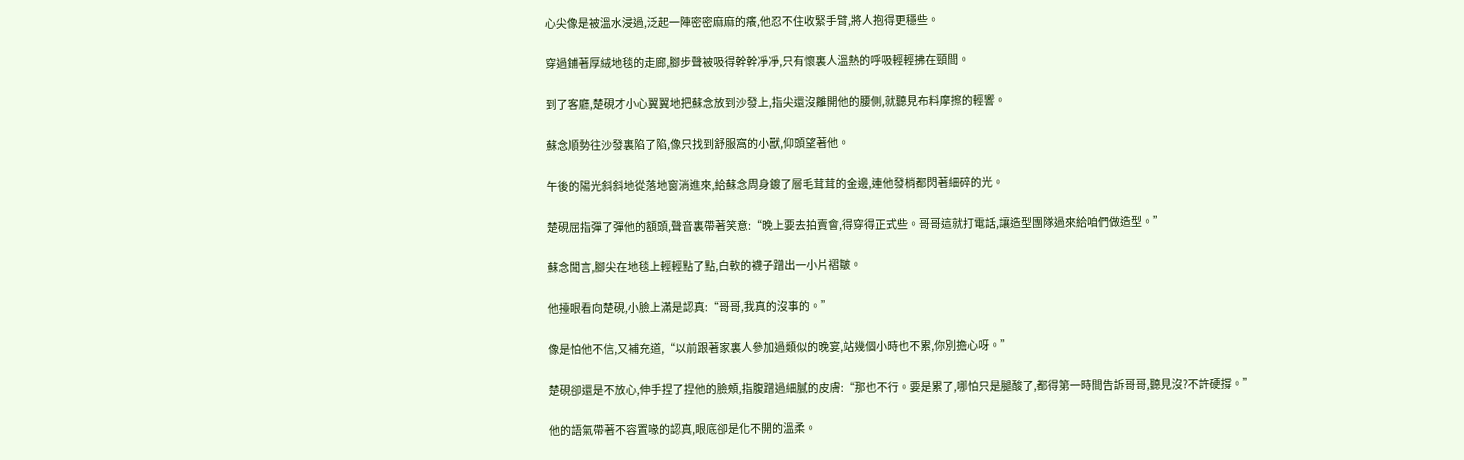心尖像是被溫水浸過,泛起一陣密密麻麻的癢,他忍不住收緊手臂,將人抱得更穩些。

穿過鋪著厚絨地毯的走廊,腳步聲被吸得幹幹凈凈,只有懷裏人溫熱的呼吸輕輕拂在頸間。

到了客廳,楚硯才小心翼翼地把蘇念放到沙發上,指尖還沒離開他的腰側,就聽見布料摩擦的輕響。

蘇念順勢往沙發裏陷了陷,像只找到舒服窩的小獸,仰頭望著他。

午後的陽光斜斜地從落地窗淌進來,給蘇念周身鍍了層毛茸茸的金邊,連他發梢都閃著細碎的光。

楚硯屈指彈了彈他的額頭,聲音裏帶著笑意:“晚上要去拍賣會,得穿得正式些。哥哥這就打電話,讓造型團隊過來給咱們做造型。”

蘇念聞言,腳尖在地毯上輕輕點了點,白軟的襪子蹭出一小片褶皺。

他擡眼看向楚硯,小臉上滿是認真:“哥哥,我真的沒事的。”

像是怕他不信,又補充道,“以前跟著家裏人參加過類似的晚宴,站幾個小時也不累,你別擔心呀。”

楚硯卻還是不放心,伸手捏了捏他的臉頰,指腹蹭過細膩的皮膚:“那也不行。要是累了,哪怕只是腿酸了,都得第一時間告訴哥哥,聽見沒?不許硬撐。”

他的語氣帶著不容置喙的認真,眼底卻是化不開的溫柔。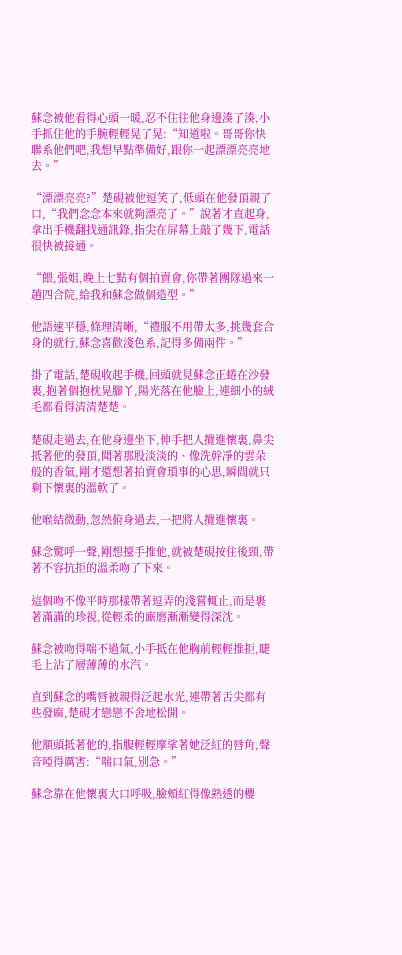蘇念被他看得心頭一暖,忍不住往他身邊湊了湊,小手抓住他的手腕輕輕晃了晃:“知道啦。哥哥你快聯系他們吧,我想早點準備好,跟你一起漂漂亮亮地去。”

“漂漂亮亮?”楚硯被他逗笑了,低頭在他發頂親了口,“我們念念本來就夠漂亮了。”說著才直起身,拿出手機翻找通訊錄,指尖在屏幕上敲了幾下,電話很快被接通。

“餵,張姐,晚上七點有個拍賣會,你帶著團隊過來一趟四合院,給我和蘇念做個造型。”

他語速平穩,條理清晰,“禮服不用帶太多,挑幾套合身的就行,蘇念喜歡淺色系,記得多備兩件。”

掛了電話,楚硯收起手機,回頭就見蘇念正蜷在沙發裏,抱著個抱枕晃腳丫,陽光落在他臉上,連細小的絨毛都看得清清楚楚。

楚硯走過去,在他身邊坐下,伸手把人攬進懷裏,鼻尖抵著他的發頂,聞著那股淡淡的、像洗幹凈的雲朵般的香氣,剛才還想著拍賣會瑣事的心思,瞬間就只剩下懷裏的溫軟了。

他喉結微動,忽然俯身過去,一把將人攬進懷裏。

蘇念驚呼一聲,剛想擡手推他,就被楚硯按住後頸,帶著不容抗拒的溫柔吻了下來。

這個吻不像平時那樣帶著逗弄的淺嘗輒止,而是裹著滿滿的珍視,從輕柔的廝磨漸漸變得深沈。

蘇念被吻得喘不過氣,小手抵在他胸前輕輕推拒,睫毛上沾了層薄薄的水汽。

直到蘇念的嘴唇被親得泛起水光,連帶著舌尖都有些發麻,楚硯才戀戀不舍地松開。

他額頭抵著他的,指腹輕輕摩挲著她泛紅的唇角,聲音啞得厲害:“喘口氣,別急。”

蘇念靠在他懷裏大口呼吸,臉頰紅得像熟透的櫻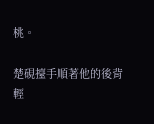桃。

楚硯擡手順著他的後背輕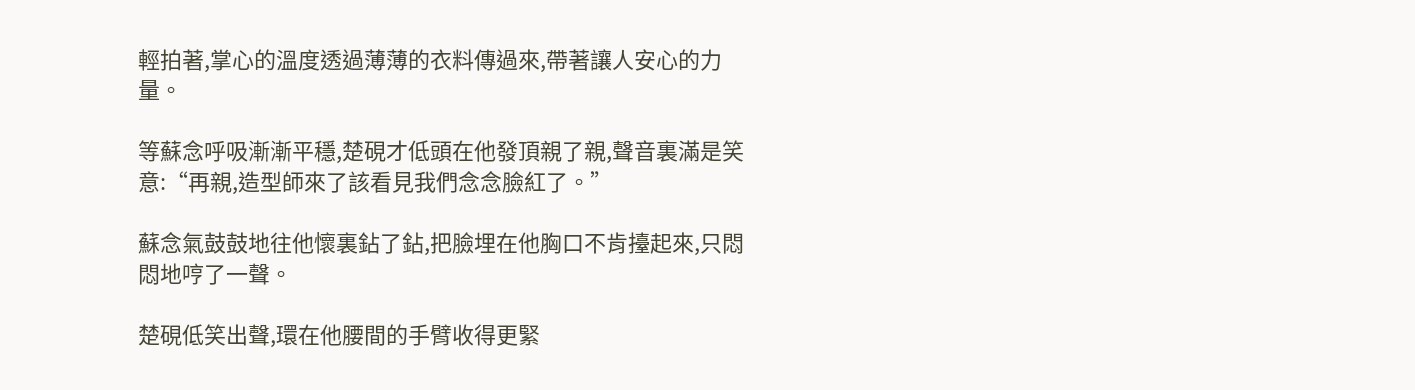輕拍著,掌心的溫度透過薄薄的衣料傳過來,帶著讓人安心的力量。

等蘇念呼吸漸漸平穩,楚硯才低頭在他發頂親了親,聲音裏滿是笑意:“再親,造型師來了該看見我們念念臉紅了。”

蘇念氣鼓鼓地往他懷裏鉆了鉆,把臉埋在他胸口不肯擡起來,只悶悶地哼了一聲。

楚硯低笑出聲,環在他腰間的手臂收得更緊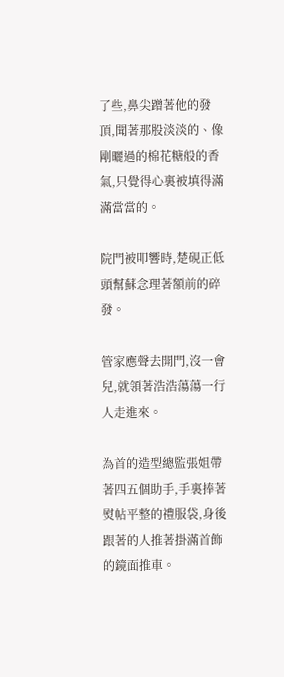了些,鼻尖蹭著他的發頂,聞著那股淡淡的、像剛曬過的棉花糖般的香氣,只覺得心裏被填得滿滿當當的。

院門被叩響時,楚硯正低頭幫蘇念理著額前的碎發。

管家應聲去開門,沒一會兒,就領著浩浩蕩蕩一行人走進來。

為首的造型總監張姐帶著四五個助手,手裏捧著熨帖平整的禮服袋,身後跟著的人推著掛滿首飾的鏡面推車。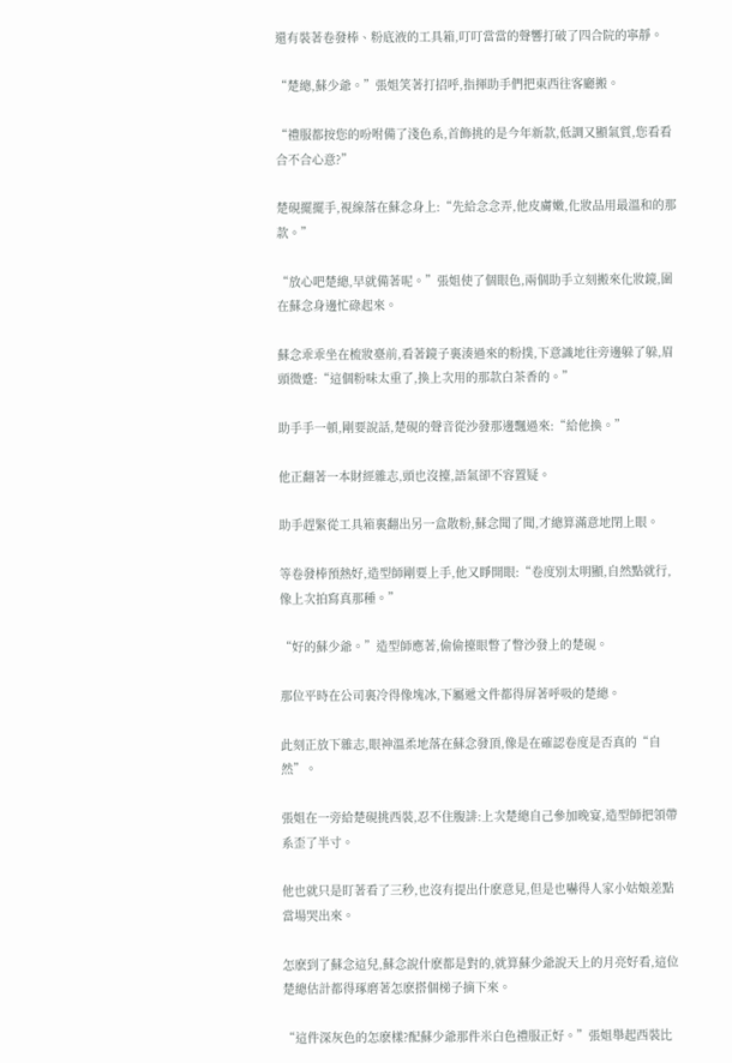還有裝著卷發棒、粉底液的工具箱,叮叮當當的聲響打破了四合院的寧靜。

“楚總,蘇少爺。”張姐笑著打招呼,指揮助手們把東西往客廳搬。

“禮服都按您的吩咐備了淺色系,首飾挑的是今年新款,低調又顯氣質,您看看合不合心意?”

楚硯擺擺手,視線落在蘇念身上:“先給念念弄,他皮膚嫩,化妝品用最溫和的那款。”

“放心吧楚總,早就備著呢。”張姐使了個眼色,兩個助手立刻搬來化妝鏡,圍在蘇念身邊忙碌起來。

蘇念乖乖坐在梳妝臺前,看著鏡子裏湊過來的粉撲,下意識地往旁邊躲了躲,眉頭微蹙:“這個粉味太重了,換上次用的那款白茶香的。”

助手手一頓,剛要說話,楚硯的聲音從沙發那邊飄過來:“給他換。”

他正翻著一本財經雜志,頭也沒擡,語氣卻不容置疑。

助手趕緊從工具箱裏翻出另一盒散粉,蘇念聞了聞,才總算滿意地閉上眼。

等卷發棒預熱好,造型師剛要上手,他又睜開眼:“卷度別太明顯,自然點就行,像上次拍寫真那種。”

“好的蘇少爺。”造型師應著,偷偷擡眼瞥了瞥沙發上的楚硯。

那位平時在公司裏冷得像塊冰,下屬遞文件都得屏著呼吸的楚總。

此刻正放下雜志,眼神溫柔地落在蘇念發頂,像是在確認卷度是否真的“自然”。

張姐在一旁給楚硯挑西裝,忍不住腹誹:上次楚總自己參加晚宴,造型師把領帶系歪了半寸。

他也就只是盯著看了三秒,也沒有提出什麽意見,但是也嚇得人家小姑娘差點當場哭出來。

怎麽到了蘇念這兒,蘇念說什麽都是對的,就算蘇少爺說天上的月亮好看,這位楚總估計都得琢磨著怎麽搭個梯子摘下來。

“這件深灰色的怎麽樣?配蘇少爺那件米白色禮服正好。”張姐舉起西裝比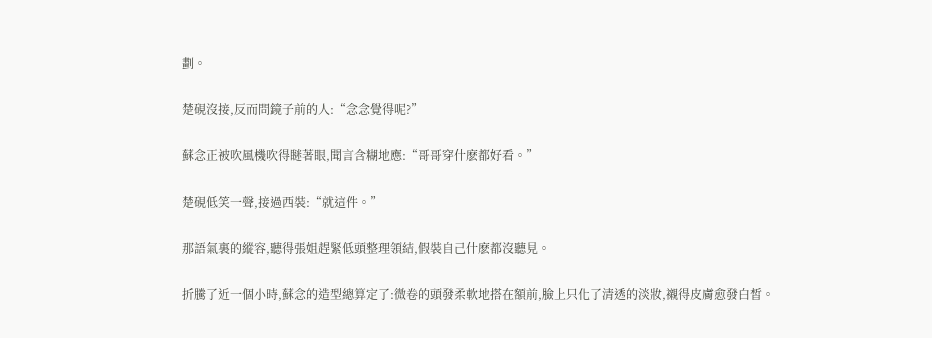劃。

楚硯沒接,反而問鏡子前的人:“念念覺得呢?”

蘇念正被吹風機吹得瞇著眼,聞言含糊地應:“哥哥穿什麽都好看。”

楚硯低笑一聲,接過西裝:“就這件。”

那語氣裏的縱容,聽得張姐趕緊低頭整理領結,假裝自己什麽都沒聽見。

折騰了近一個小時,蘇念的造型總算定了:微卷的頭發柔軟地搭在額前,臉上只化了清透的淡妝,襯得皮膚愈發白皙。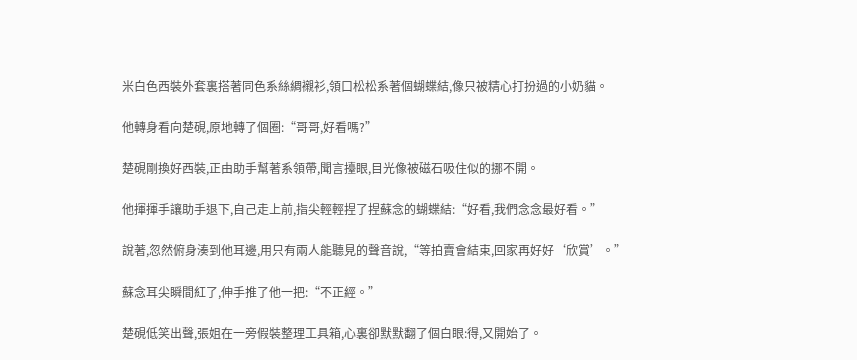米白色西裝外套裏搭著同色系絲綢襯衫,領口松松系著個蝴蝶結,像只被精心打扮過的小奶貓。

他轉身看向楚硯,原地轉了個圈:“哥哥,好看嗎?”

楚硯剛換好西裝,正由助手幫著系領帶,聞言擡眼,目光像被磁石吸住似的挪不開。

他揮揮手讓助手退下,自己走上前,指尖輕輕捏了捏蘇念的蝴蝶結:“好看,我們念念最好看。”

說著,忽然俯身湊到他耳邊,用只有兩人能聽見的聲音說,“等拍賣會結束,回家再好好‘欣賞’。”

蘇念耳尖瞬間紅了,伸手推了他一把:“不正經。”

楚硯低笑出聲,張姐在一旁假裝整理工具箱,心裏卻默默翻了個白眼:得,又開始了。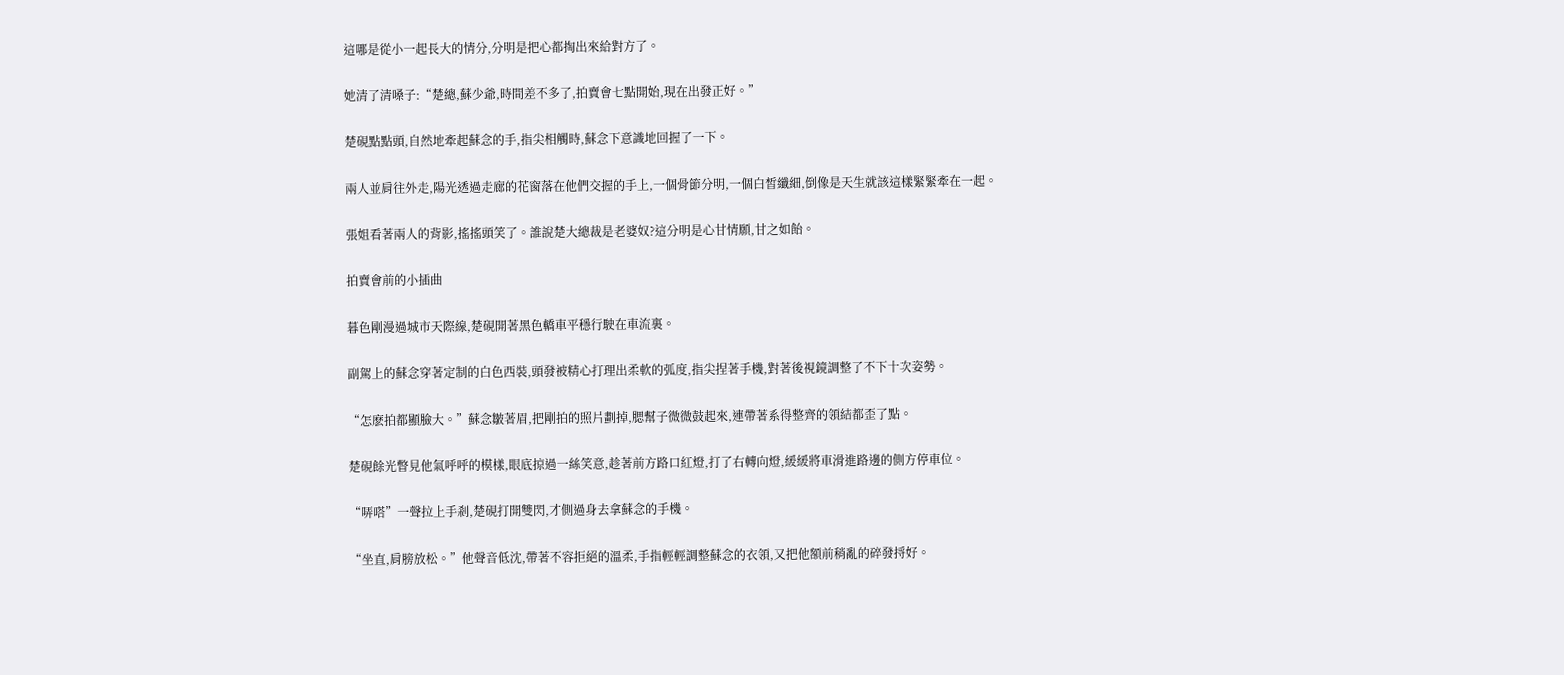這哪是從小一起長大的情分,分明是把心都掏出來給對方了。

她清了清嗓子:“楚總,蘇少爺,時間差不多了,拍賣會七點開始,現在出發正好。”

楚硯點點頭,自然地牽起蘇念的手,指尖相觸時,蘇念下意識地回握了一下。

兩人並肩往外走,陽光透過走廊的花窗落在他們交握的手上,一個骨節分明,一個白皙纖細,倒像是天生就該這樣緊緊牽在一起。

張姐看著兩人的背影,搖搖頭笑了。誰說楚大總裁是老婆奴?這分明是心甘情願,甘之如飴。

拍賣會前的小插曲

暮色剛漫過城市天際線,楚硯開著黑色轎車平穩行駛在車流裏。

副駕上的蘇念穿著定制的白色西裝,頭發被精心打理出柔軟的弧度,指尖捏著手機,對著後視鏡調整了不下十次姿勢。

“怎麽拍都顯臉大。”蘇念皺著眉,把剛拍的照片劃掉,腮幫子微微鼓起來,連帶著系得整齊的領結都歪了點。

楚硯餘光瞥見他氣呼呼的模樣,眼底掠過一絲笑意,趁著前方路口紅燈,打了右轉向燈,緩緩將車滑進路邊的側方停車位。

“哢嗒”一聲拉上手剎,楚硯打開雙閃,才側過身去拿蘇念的手機。

“坐直,肩膀放松。”他聲音低沈,帶著不容拒絕的溫柔,手指輕輕調整蘇念的衣領,又把他額前稍亂的碎發捋好。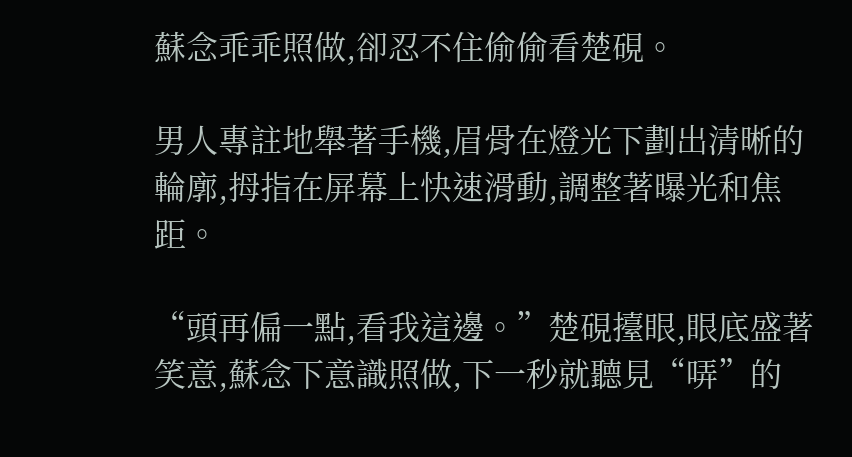蘇念乖乖照做,卻忍不住偷偷看楚硯。

男人專註地舉著手機,眉骨在燈光下劃出清晰的輪廓,拇指在屏幕上快速滑動,調整著曝光和焦距。

“頭再偏一點,看我這邊。”楚硯擡眼,眼底盛著笑意,蘇念下意識照做,下一秒就聽見“哢”的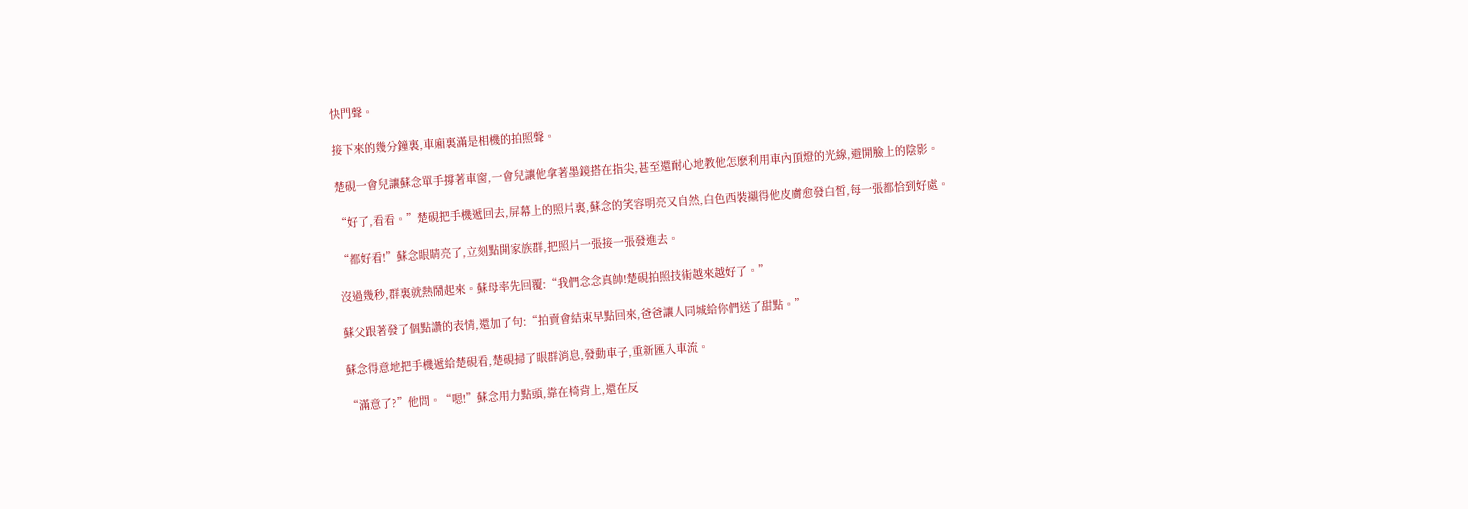快門聲。

接下來的幾分鐘裏,車廂裏滿是相機的拍照聲。

楚硯一會兒讓蘇念單手撐著車窗,一會兒讓他拿著墨鏡搭在指尖,甚至還耐心地教他怎麽利用車內頂燈的光線,避開臉上的陰影。

“好了,看看。”楚硯把手機遞回去,屏幕上的照片裏,蘇念的笑容明亮又自然,白色西裝襯得他皮膚愈發白皙,每一張都恰到好處。

“都好看!”蘇念眼睛亮了,立刻點開家族群,把照片一張接一張發進去。

沒過幾秒,群裏就熱鬧起來。蘇母率先回覆:“我們念念真帥!楚硯拍照技術越來越好了。”

蘇父跟著發了個點讚的表情,還加了句:“拍賣會結束早點回來,爸爸讓人同城給你們送了甜點。”

蘇念得意地把手機遞給楚硯看,楚硯掃了眼群消息,發動車子,重新匯入車流。

“滿意了?”他問。“嗯!”蘇念用力點頭,靠在椅背上,還在反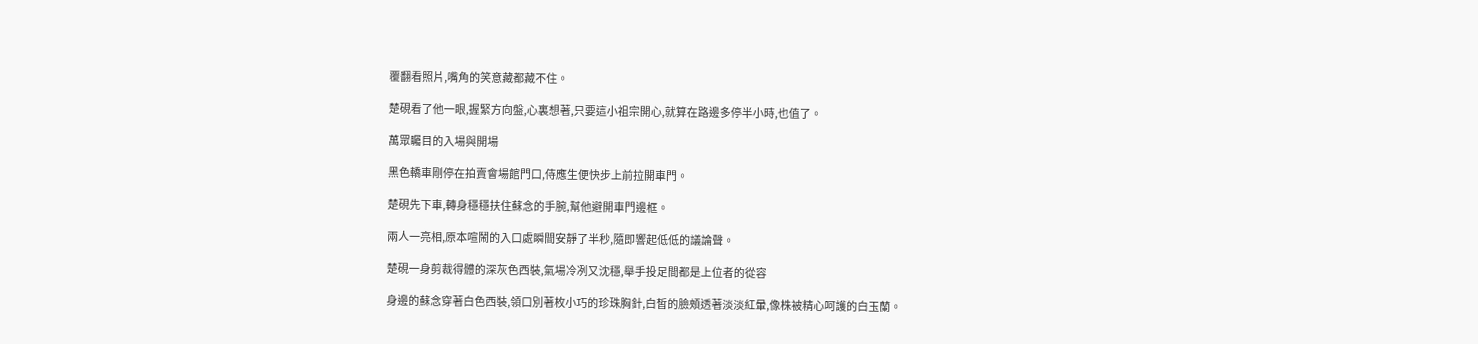覆翻看照片,嘴角的笑意藏都藏不住。

楚硯看了他一眼,握緊方向盤,心裏想著,只要這小祖宗開心,就算在路邊多停半小時,也值了。

萬眾矚目的入場與開場

黑色轎車剛停在拍賣會場館門口,侍應生便快步上前拉開車門。

楚硯先下車,轉身穩穩扶住蘇念的手腕,幫他避開車門邊框。

兩人一亮相,原本喧鬧的入口處瞬間安靜了半秒,隨即響起低低的議論聲。

楚硯一身剪裁得體的深灰色西裝,氣場冷冽又沈穩,舉手投足間都是上位者的從容

身邊的蘇念穿著白色西裝,領口別著枚小巧的珍珠胸針,白皙的臉頰透著淡淡紅暈,像株被精心呵護的白玉蘭。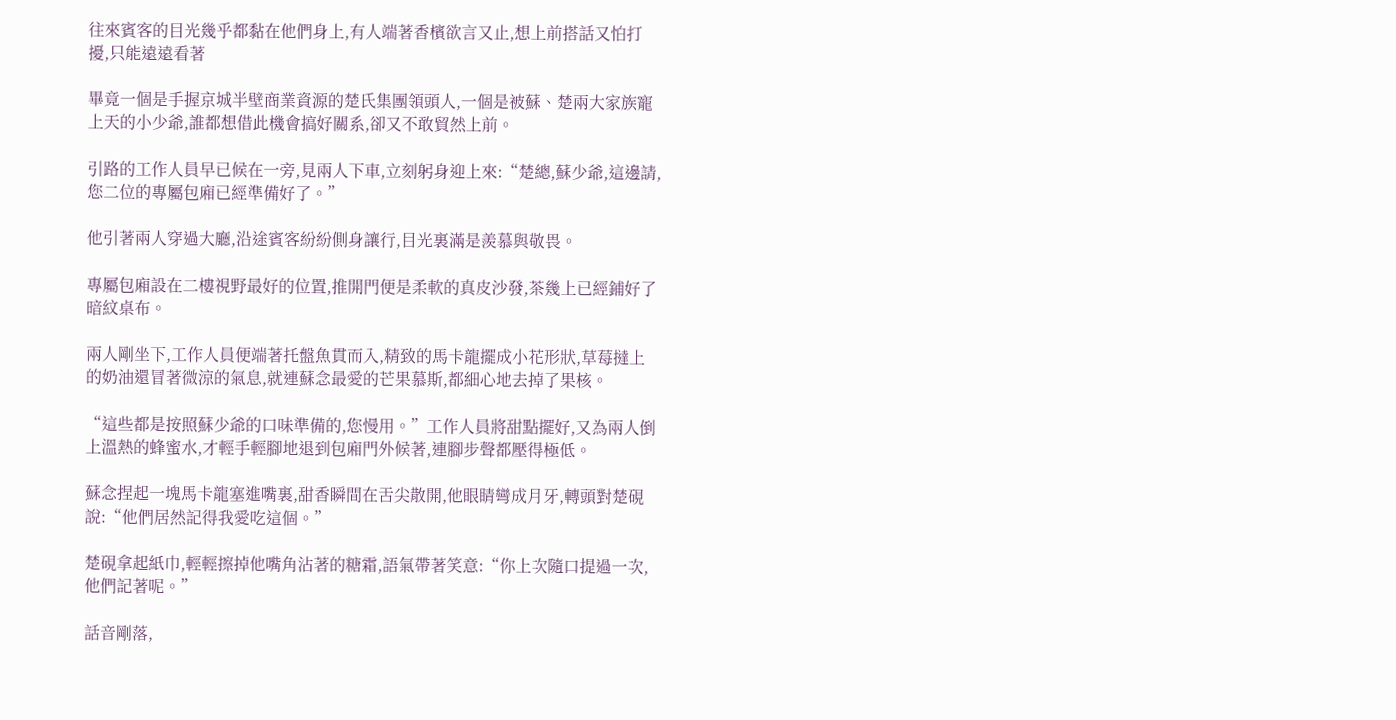往來賓客的目光幾乎都黏在他們身上,有人端著香檳欲言又止,想上前搭話又怕打擾,只能遠遠看著

畢竟一個是手握京城半壁商業資源的楚氏集團領頭人,一個是被蘇、楚兩大家族寵上天的小少爺,誰都想借此機會搞好關系,卻又不敢貿然上前。

引路的工作人員早已候在一旁,見兩人下車,立刻躬身迎上來:“楚總,蘇少爺,這邊請,您二位的專屬包廂已經準備好了。”

他引著兩人穿過大廳,沿途賓客紛紛側身讓行,目光裏滿是羨慕與敬畏。

專屬包廂設在二樓視野最好的位置,推開門便是柔軟的真皮沙發,茶幾上已經鋪好了暗紋桌布。

兩人剛坐下,工作人員便端著托盤魚貫而入,精致的馬卡龍擺成小花形狀,草莓撻上的奶油還冒著微涼的氣息,就連蘇念最愛的芒果慕斯,都細心地去掉了果核。

“這些都是按照蘇少爺的口味準備的,您慢用。”工作人員將甜點擺好,又為兩人倒上溫熱的蜂蜜水,才輕手輕腳地退到包廂門外候著,連腳步聲都壓得極低。

蘇念捏起一塊馬卡龍塞進嘴裏,甜香瞬間在舌尖散開,他眼睛彎成月牙,轉頭對楚硯說:“他們居然記得我愛吃這個。”

楚硯拿起紙巾,輕輕擦掉他嘴角沾著的糖霜,語氣帶著笑意:“你上次隨口提過一次,他們記著呢。”

話音剛落,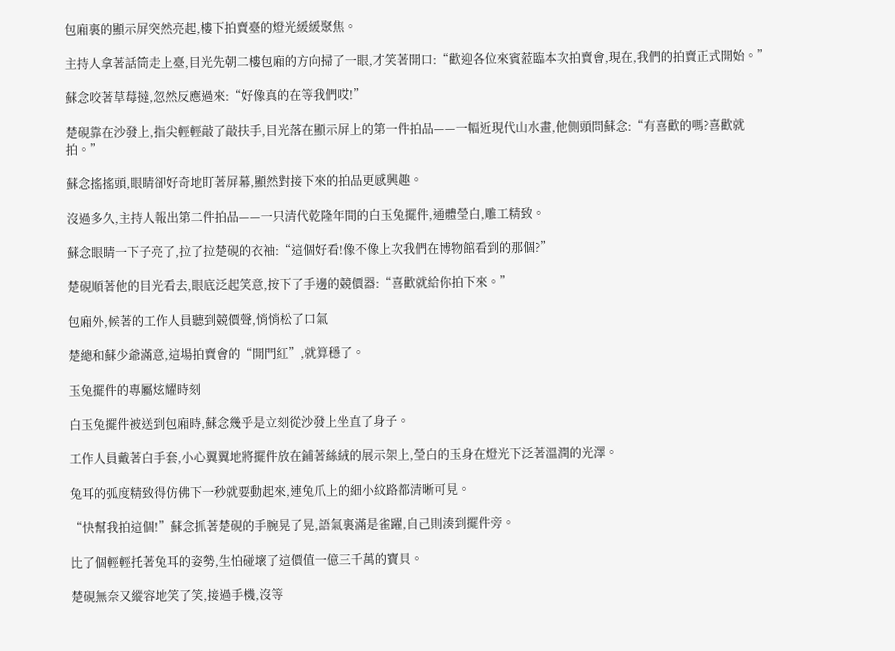包廂裏的顯示屏突然亮起,樓下拍賣臺的燈光緩緩聚焦。

主持人拿著話筒走上臺,目光先朝二樓包廂的方向掃了一眼,才笑著開口:“歡迎各位來賓蒞臨本次拍賣會,現在,我們的拍賣正式開始。”

蘇念咬著草莓撻,忽然反應過來:“好像真的在等我們哎!”

楚硯靠在沙發上,指尖輕輕敲了敲扶手,目光落在顯示屏上的第一件拍品——一幅近現代山水畫,他側頭問蘇念:“有喜歡的嗎?喜歡就拍。”

蘇念搖搖頭,眼睛卻好奇地盯著屏幕,顯然對接下來的拍品更感興趣。

沒過多久,主持人報出第二件拍品——一只清代乾隆年間的白玉兔擺件,通體瑩白,雕工精致。

蘇念眼睛一下子亮了,拉了拉楚硯的衣袖:“這個好看!像不像上次我們在博物館看到的那個?”

楚硯順著他的目光看去,眼底泛起笑意,按下了手邊的競價器:“喜歡就給你拍下來。”

包廂外,候著的工作人員聽到競價聲,悄悄松了口氣

楚總和蘇少爺滿意,這場拍賣會的“開門紅”,就算穩了。

玉兔擺件的專屬炫耀時刻

白玉兔擺件被送到包廂時,蘇念幾乎是立刻從沙發上坐直了身子。

工作人員戴著白手套,小心翼翼地將擺件放在鋪著絲絨的展示架上,瑩白的玉身在燈光下泛著溫潤的光澤。

兔耳的弧度精致得仿佛下一秒就要動起來,連兔爪上的細小紋路都清晰可見。

“快幫我拍這個!”蘇念抓著楚硯的手腕晃了晃,語氣裏滿是雀躍,自己則湊到擺件旁。

比了個輕輕托著兔耳的姿勢,生怕碰壞了這價值一億三千萬的寶貝。

楚硯無奈又縱容地笑了笑,接過手機,沒等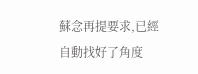蘇念再提要求,已經自動找好了角度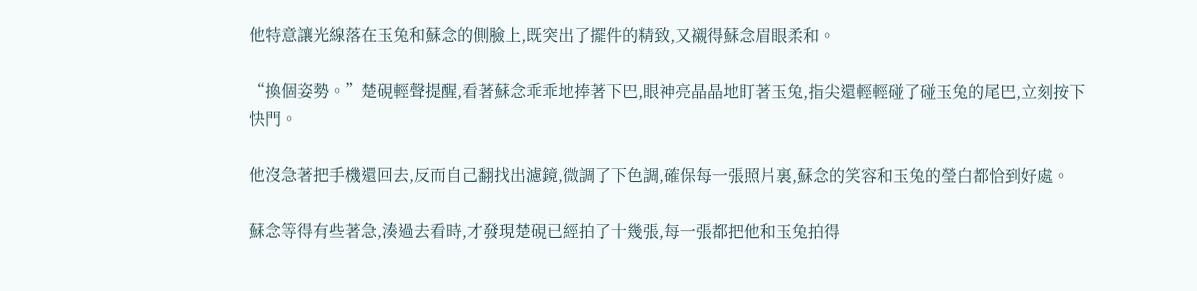他特意讓光線落在玉兔和蘇念的側臉上,既突出了擺件的精致,又襯得蘇念眉眼柔和。

“換個姿勢。”楚硯輕聲提醒,看著蘇念乖乖地捧著下巴,眼神亮晶晶地盯著玉兔,指尖還輕輕碰了碰玉兔的尾巴,立刻按下快門。

他沒急著把手機還回去,反而自己翻找出濾鏡,微調了下色調,確保每一張照片裏,蘇念的笑容和玉兔的瑩白都恰到好處。

蘇念等得有些著急,湊過去看時,才發現楚硯已經拍了十幾張,每一張都把他和玉兔拍得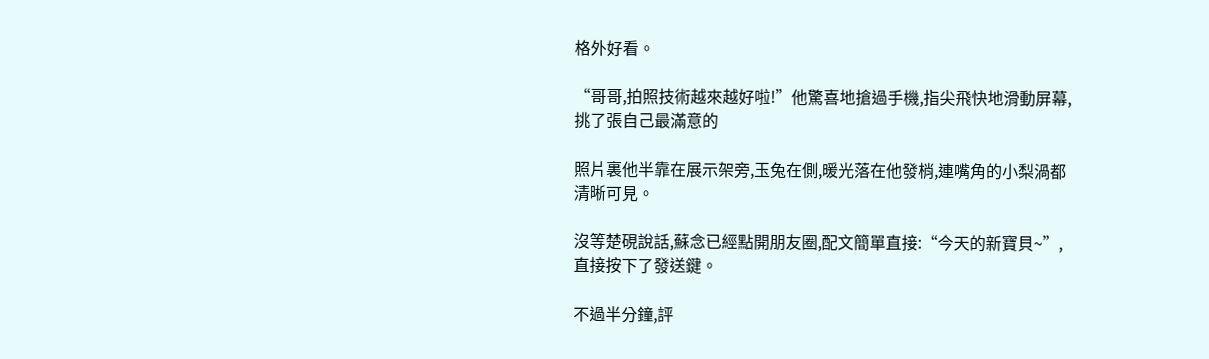格外好看。

“哥哥,拍照技術越來越好啦!”他驚喜地搶過手機,指尖飛快地滑動屏幕,挑了張自己最滿意的

照片裏他半靠在展示架旁,玉兔在側,暖光落在他發梢,連嘴角的小梨渦都清晰可見。

沒等楚硯說話,蘇念已經點開朋友圈,配文簡單直接:“今天的新寶貝~”,直接按下了發送鍵。

不過半分鐘,評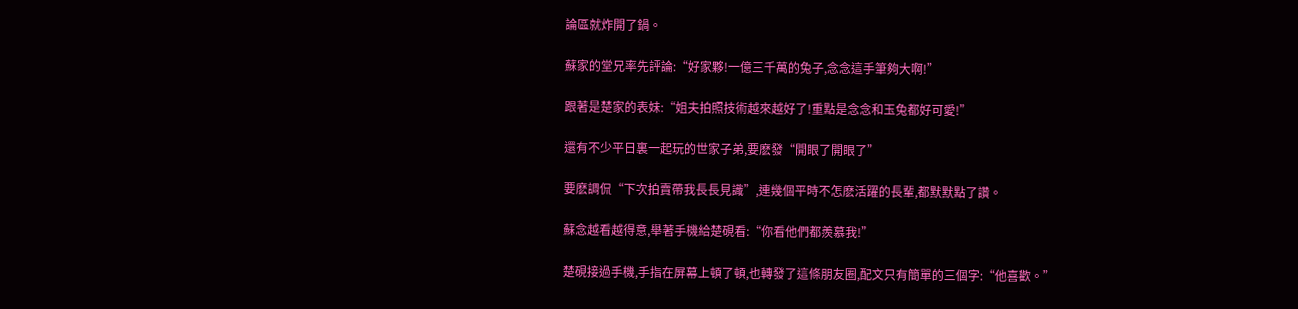論區就炸開了鍋。

蘇家的堂兄率先評論:“好家夥!一億三千萬的兔子,念念這手筆夠大啊!”

跟著是楚家的表妹:“姐夫拍照技術越來越好了!重點是念念和玉兔都好可愛!”

還有不少平日裏一起玩的世家子弟,要麽發“開眼了開眼了”

要麽調侃“下次拍賣帶我長長見識”,連幾個平時不怎麽活躍的長輩,都默默點了讚。

蘇念越看越得意,舉著手機給楚硯看:“你看他們都羨慕我!”

楚硯接過手機,手指在屏幕上頓了頓,也轉發了這條朋友圈,配文只有簡單的三個字:“他喜歡。”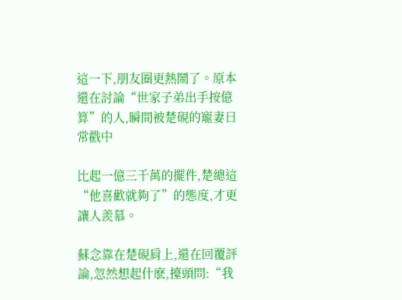這一下,朋友圈更熱鬧了。原本還在討論“世家子弟出手按億算”的人,瞬間被楚硯的寵妻日常戳中

比起一億三千萬的擺件,楚總這“他喜歡就夠了”的態度,才更讓人羨慕。

蘇念靠在楚硯肩上,還在回覆評論,忽然想起什麽,擡頭問:“我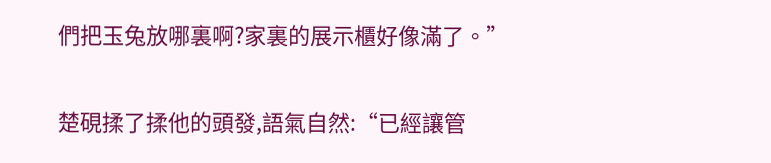們把玉兔放哪裏啊?家裏的展示櫃好像滿了。”

楚硯揉了揉他的頭發,語氣自然:“已經讓管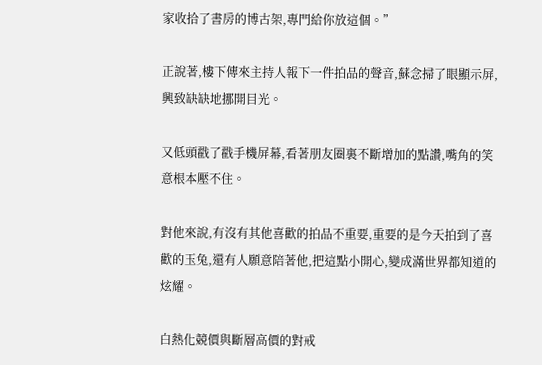家收拾了書房的博古架,專門給你放這個。”

正說著,樓下傳來主持人報下一件拍品的聲音,蘇念掃了眼顯示屏,興致缺缺地挪開目光。

又低頭戳了戳手機屏幕,看著朋友圈裏不斷增加的點讚,嘴角的笑意根本壓不住。

對他來說,有沒有其他喜歡的拍品不重要,重要的是今天拍到了喜歡的玉兔,還有人願意陪著他,把這點小開心,變成滿世界都知道的炫耀。

白熱化競價與斷層高價的對戒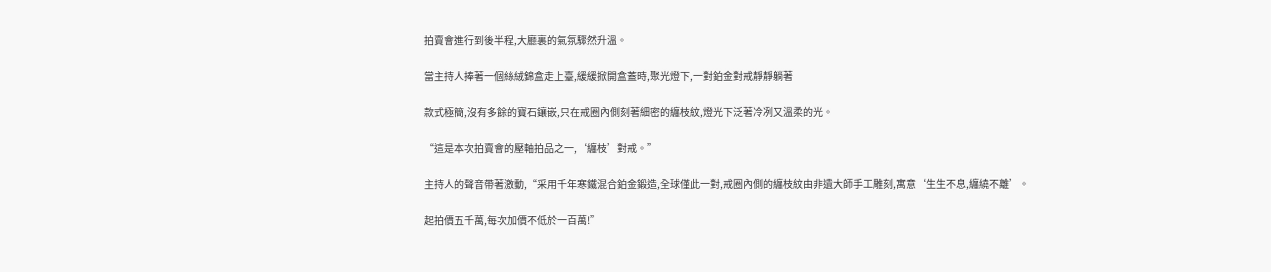拍賣會進行到後半程,大廳裏的氣氛驟然升溫。

當主持人捧著一個絲絨錦盒走上臺,緩緩掀開盒蓋時,聚光燈下,一對鉑金對戒靜靜躺著

款式極簡,沒有多餘的寶石鑲嵌,只在戒圈內側刻著細密的纏枝紋,燈光下泛著冷冽又溫柔的光。

“這是本次拍賣會的壓軸拍品之一,‘纏枝’對戒。”

主持人的聲音帶著激動,“采用千年寒鐵混合鉑金鍛造,全球僅此一對,戒圈內側的纏枝紋由非遺大師手工雕刻,寓意‘生生不息,纏繞不離’。

起拍價五千萬,每次加價不低於一百萬!”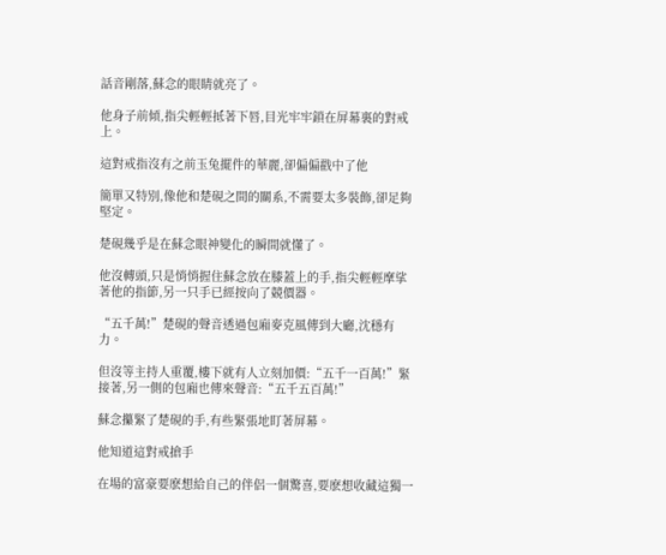話音剛落,蘇念的眼睛就亮了。

他身子前傾,指尖輕輕抵著下唇,目光牢牢鎖在屏幕裏的對戒上。

這對戒指沒有之前玉兔擺件的華麗,卻偏偏戳中了他

簡單又特別,像他和楚硯之間的關系,不需要太多裝飾,卻足夠堅定。

楚硯幾乎是在蘇念眼神變化的瞬間就懂了。

他沒轉頭,只是悄悄握住蘇念放在膝蓋上的手,指尖輕輕摩挲著他的指節,另一只手已經按向了競價器。

“五千萬!”楚硯的聲音透過包廂麥克風傳到大廳,沈穩有力。

但沒等主持人重覆,樓下就有人立刻加價:“五千一百萬!”緊接著,另一側的包廂也傳來聲音:“五千五百萬!”

蘇念攥緊了楚硯的手,有些緊張地盯著屏幕。

他知道這對戒搶手

在場的富豪要麽想給自己的伴侶一個驚喜,要麽想收藏這獨一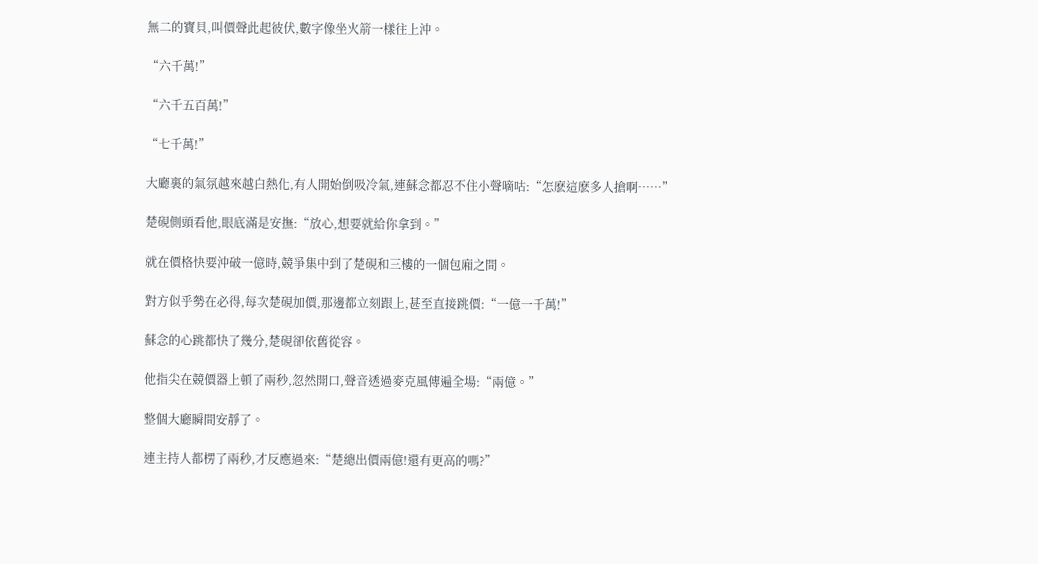無二的寶貝,叫價聲此起彼伏,數字像坐火箭一樣往上沖。

“六千萬!”

“六千五百萬!”

“七千萬!”

大廳裏的氣氛越來越白熱化,有人開始倒吸冷氣,連蘇念都忍不住小聲嘀咕:“怎麽這麽多人搶啊……”

楚硯側頭看他,眼底滿是安撫:“放心,想要就給你拿到。”

就在價格快要沖破一億時,競爭集中到了楚硯和三樓的一個包廂之間。

對方似乎勢在必得,每次楚硯加價,那邊都立刻跟上,甚至直接跳價:“一億一千萬!”

蘇念的心跳都快了幾分,楚硯卻依舊從容。

他指尖在競價器上頓了兩秒,忽然開口,聲音透過麥克風傳遍全場:“兩億。”

整個大廳瞬間安靜了。

連主持人都楞了兩秒,才反應過來:“楚總出價兩億!還有更高的嗎?”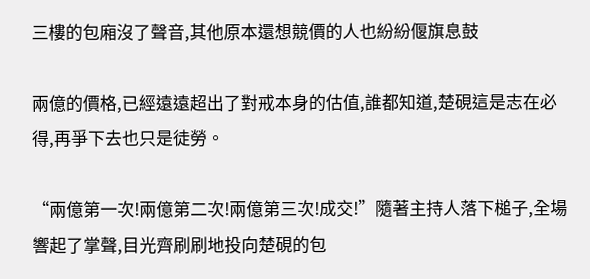三樓的包廂沒了聲音,其他原本還想競價的人也紛紛偃旗息鼓

兩億的價格,已經遠遠超出了對戒本身的估值,誰都知道,楚硯這是志在必得,再爭下去也只是徒勞。

“兩億第一次!兩億第二次!兩億第三次!成交!”隨著主持人落下槌子,全場響起了掌聲,目光齊刷刷地投向楚硯的包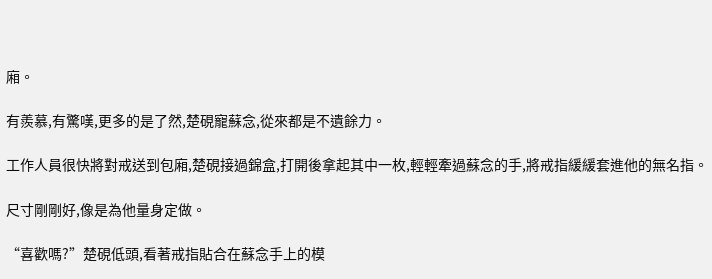廂。

有羨慕,有驚嘆,更多的是了然,楚硯寵蘇念,從來都是不遺餘力。

工作人員很快將對戒送到包廂,楚硯接過錦盒,打開後拿起其中一枚,輕輕牽過蘇念的手,將戒指緩緩套進他的無名指。

尺寸剛剛好,像是為他量身定做。

“喜歡嗎?”楚硯低頭,看著戒指貼合在蘇念手上的模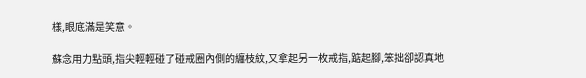樣,眼底滿是笑意。

蘇念用力點頭,指尖輕輕碰了碰戒圈內側的纏枝紋,又拿起另一枚戒指,踮起腳,笨拙卻認真地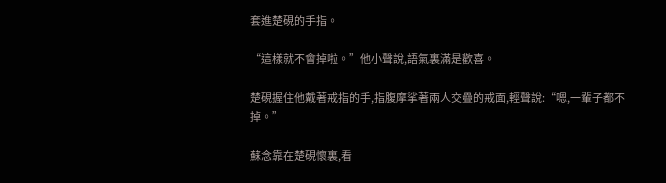套進楚硯的手指。

“這樣就不會掉啦。”他小聲說,語氣裏滿是歡喜。

楚硯握住他戴著戒指的手,指腹摩挲著兩人交疊的戒面,輕聲說:“嗯,一輩子都不掉。”

蘇念靠在楚硯懷裏,看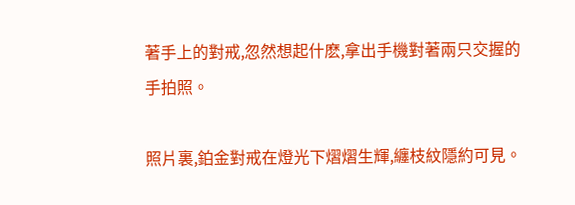著手上的對戒,忽然想起什麽,拿出手機對著兩只交握的手拍照。

照片裏,鉑金對戒在燈光下熠熠生輝,纏枝紋隱約可見。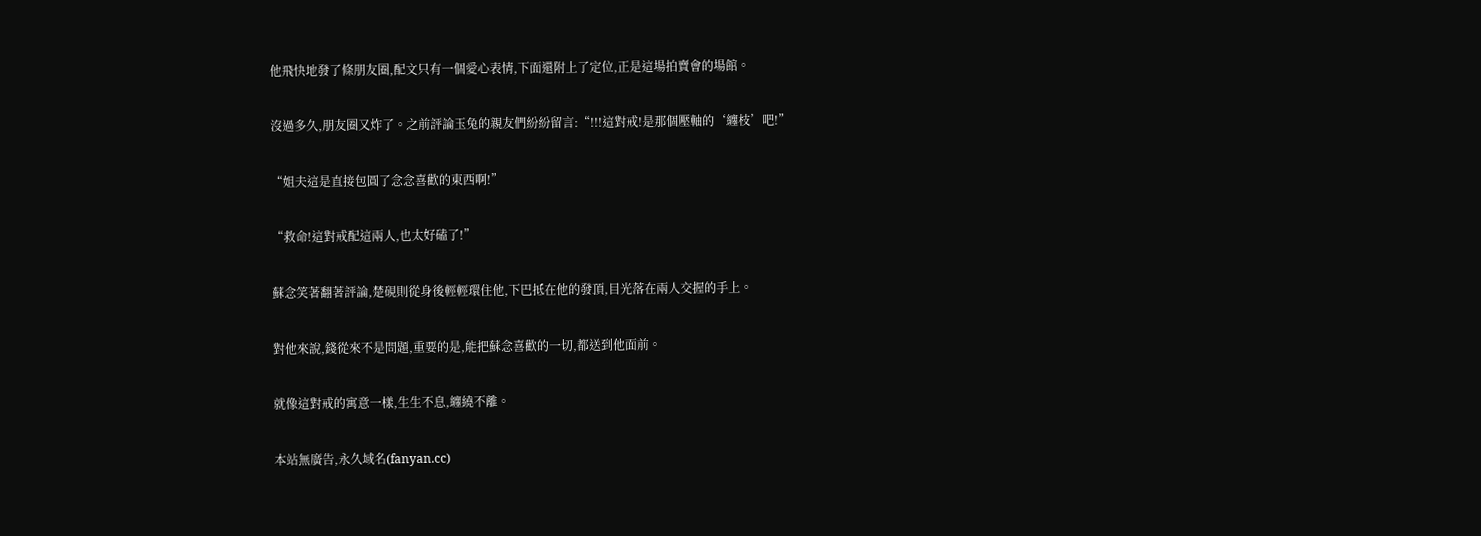他飛快地發了條朋友圈,配文只有一個愛心表情,下面還附上了定位,正是這場拍賣會的場館。

沒過多久,朋友圈又炸了。之前評論玉兔的親友們紛紛留言:“!!!這對戒!是那個壓軸的‘纏枝’吧!”

“姐夫這是直接包圓了念念喜歡的東西啊!”

“救命!這對戒配這兩人,也太好磕了!”

蘇念笑著翻著評論,楚硯則從身後輕輕環住他,下巴抵在他的發頂,目光落在兩人交握的手上。

對他來說,錢從來不是問題,重要的是,能把蘇念喜歡的一切,都送到他面前。

就像這對戒的寓意一樣,生生不息,纏繞不離。

本站無廣告,永久域名(fanyan.cc)